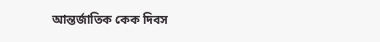আন্তর্জাতিক কেক দিবস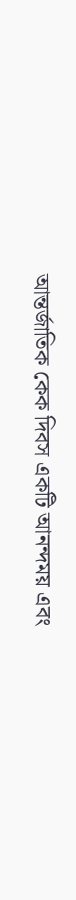আন্তর্জাতিক কেক দিবস একটি আনন্দময় এবং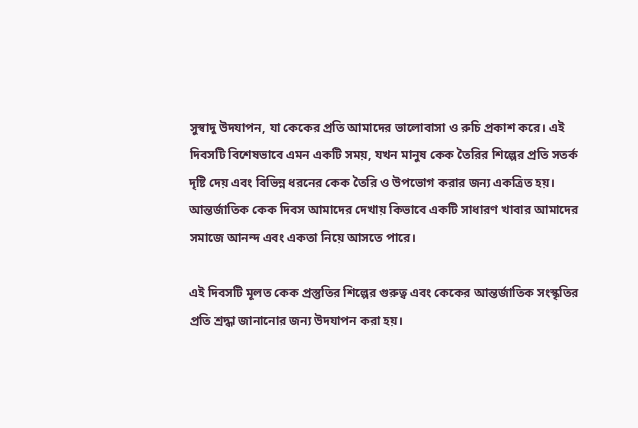সুস্বাদু উদযাপন, যা কেকের প্রতি আমাদের ভালোবাসা ও রুচি প্রকাশ করে। এই দিবসটি বিশেষভাবে এমন একটি সময়, যখন মানুষ কেক তৈরির শিল্পের প্রতি সতর্ক দৃষ্টি দেয় এবং বিভিন্ন ধরনের কেক তৈরি ও উপভোগ করার জন্য একত্রিত হয়। আন্তর্জাতিক কেক দিবস আমাদের দেখায় কিভাবে একটি সাধারণ খাবার আমাদের সমাজে আনন্দ এবং একতা নিয়ে আসতে পারে।

এই দিবসটি মূলত কেক প্রস্তুতির শিল্পের গুরুত্ব এবং কেকের আন্তর্জাতিক সংস্কৃতির প্রতি শ্রদ্ধা জানানোর জন্য উদযাপন করা হয়।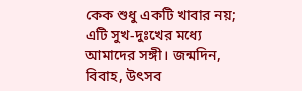কেক শুধু একটি খাবার নয়; এটি সুখ-দুঃখের মধ্যে আমাদের সঙ্গী। জন্মদিন, বিবাহ, উৎসব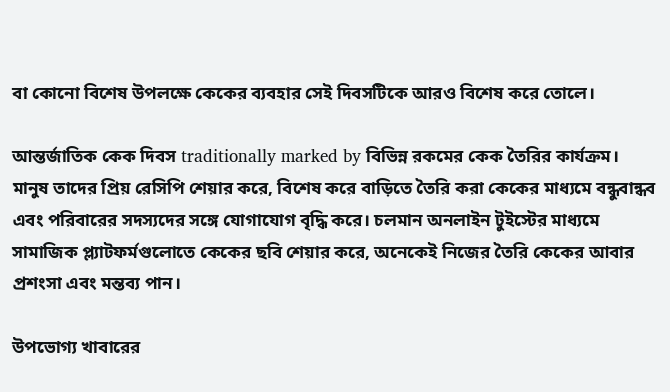বা কোনো বিশেষ উপলক্ষে কেকের ব্যবহার সেই দিবসটিকে আরও বিশেষ করে তোলে।

আন্তর্জাতিক কেক দিবস traditionally marked by বিভিন্ন রকমের কেক তৈরির কার্যক্রম। মানুষ তাদের প্রিয় রেসিপি শেয়ার করে, বিশেষ করে বাড়িতে তৈরি করা কেকের মাধ্যমে বন্ধুবান্ধব এবং পরিবারের সদস্যদের সঙ্গে যোগাযোগ বৃদ্ধি করে। চলমান অনলাইন টুইস্টের মাধ্যমে সামাজিক প্ল্যাটফর্মগুলোতে কেকের ছবি শেয়ার করে, অনেকেই নিজের তৈরি কেকের আবার প্রশংসা এবং মন্তব্য পান।

উপভোগ্য খাবারের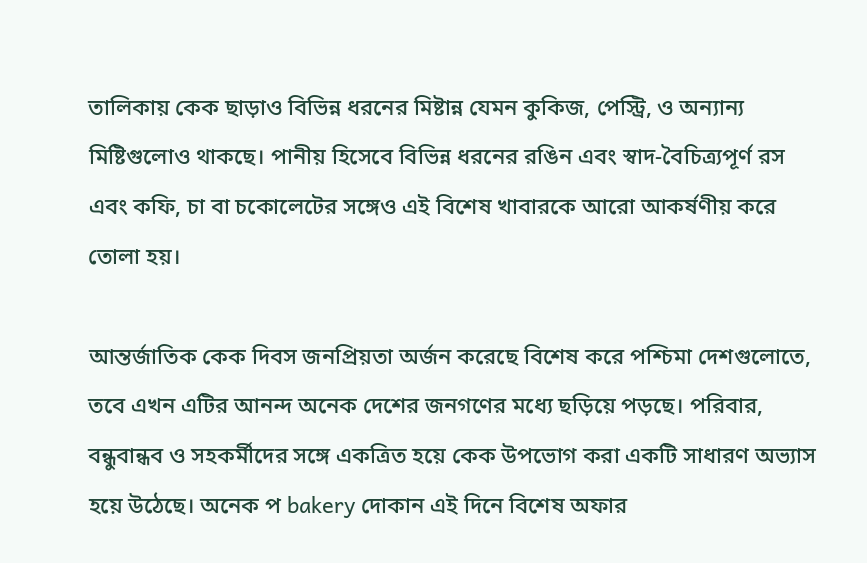তালিকায় কেক ছাড়াও বিভিন্ন ধরনের মিষ্টান্ন যেমন কুকিজ, পেস্ট্রি, ও অন্যান্য মিষ্টিগুলোও থাকছে। পানীয় হিসেবে বিভিন্ন ধরনের রঙিন এবং স্বাদ-বৈচিত্র্যপূর্ণ রস এবং কফি, চা বা চকোলেটের সঙ্গেও এই বিশেষ খাবারকে আরো আকর্ষণীয় করে তোলা হয়।

আন্তর্জাতিক কেক দিবস জনপ্রিয়তা অর্জন করেছে বিশেষ করে পশ্চিমা দেশগুলোতে, তবে এখন এটির আনন্দ অনেক দেশের জনগণের মধ্যে ছড়িয়ে পড়ছে। পরিবার, বন্ধুবান্ধব ও সহকর্মীদের সঙ্গে একত্রিত হয়ে কেক উপভোগ করা একটি সাধারণ অভ্যাস হয়ে উঠেছে। অনেক প bakery দোকান এই দিনে বিশেষ অফার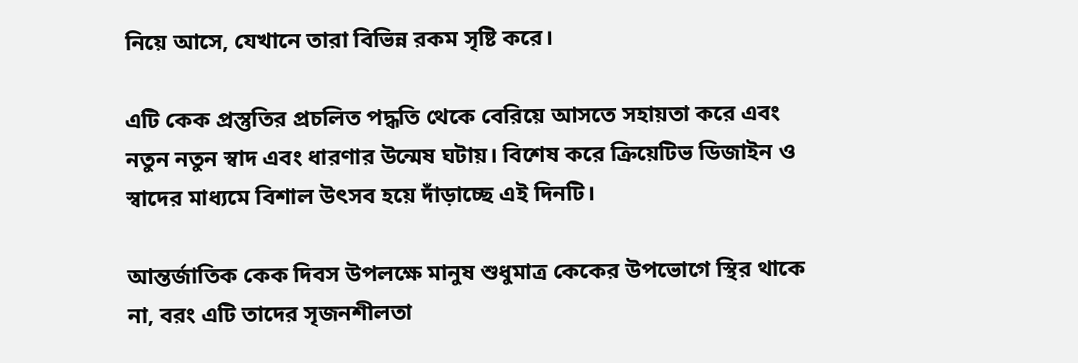নিয়ে আসে, যেখানে তারা বিভিন্ন রকম সৃষ্টি করে।

এটি কেক প্রস্তুতির প্রচলিত পদ্ধতি থেকে বেরিয়ে আসতে সহায়তা করে এবং নতুন নতুন স্বাদ এবং ধারণার উন্মেষ ঘটায়। বিশেষ করে ক্রিয়েটিভ ডিজাইন ও স্বাদের মাধ্যমে বিশাল উৎসব হয়ে দাঁড়াচ্ছে এই দিনটি।

আন্তর্জাতিক কেক দিবস উপলক্ষে মানুষ শুধুমাত্র কেকের উপভোগে স্থির থাকে না, বরং এটি তাদের সৃজনশীলতা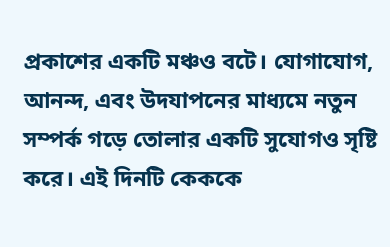প্রকাশের একটি মঞ্চও বটে। যোগাযোগ, আনন্দ, এবং উদযাপনের মাধ্যমে নতুন সম্পর্ক গড়ে তোলার একটি সুযোগও সৃষ্টি করে। এই দিনটি কেককে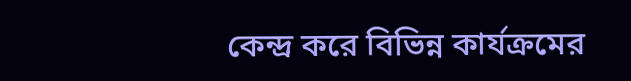কেন্দ্র করে বিভিন্ন কার্যক্রমের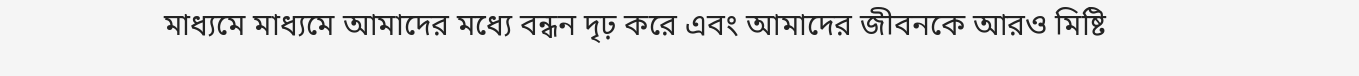মাধ্যমে মাধ্যমে আমাদের মধ্যে বন্ধন দৃঢ় করে এবং আমাদের জীবনকে আরও মিষ্টি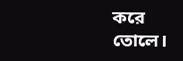করে তোলে।